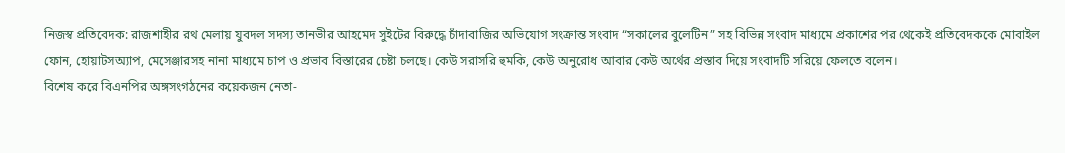নিজস্ব প্রতিবেদক: রাজশাহীর রথ মেলায় যুবদল সদস্য তানভীর আহমেদ সুইটের বিরুদ্ধে চাঁদাবাজির অভিযোগ সংক্রান্ত সংবাদ “সকালের বুলেটিন” সহ বিভিন্ন সংবাদ মাধ্যমে প্রকাশের পর থেকেই প্রতিবেদককে মোবাইল ফোন, হোয়াটসঅ্যাপ, মেসেঞ্জারসহ নানা মাধ্যমে চাপ ও প্রভাব বিস্তারের চেষ্টা চলছে। কেউ সরাসরি হুমকি, কেউ অনুরোধ আবার কেউ অর্থের প্রস্তাব দিয়ে সংবাদটি সরিয়ে ফেলতে বলেন।
বিশেষ করে বিএনপির অঙ্গসংগঠনের কয়েকজন নেতা-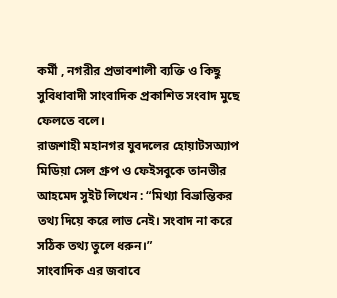কর্মী , নগরীর প্রভাবশালী ব্যক্তি ও কিছু সুবিধাবাদী সাংবাদিক প্রকাশিত সংবাদ মুছে ফেলতে বলে।
রাজশাহী মহানগর যুবদলের হোয়াটসঅ্যাপ মিডিয়া সেল গ্রুপ ও ফেইসবুকে তানভীর আহমেদ সুইট লিখেন : “মিথ্যা বিভ্রান্তিকর তথ্য দিয়ে করে লাভ নেই। সংবাদ না করে সঠিক তথ্য তুলে ধরুন।”
সাংবাদিক এর জবাবে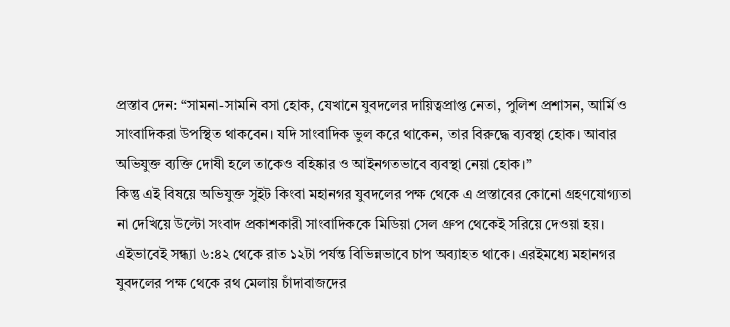প্রস্তাব দেন: “সামনা-সামনি বসা হোক, যেখানে যুবদলের দায়িত্বপ্রাপ্ত নেতা, পুলিশ প্রশাসন, আর্মি ও সাংবাদিকরা উপস্থিত থাকবেন। যদি সাংবাদিক ভুল করে থাকেন, তার বিরুদ্ধে ব্যবস্থা হোক। আবার অভিযুক্ত ব্যক্তি দোষী হলে তাকেও বহিষ্কার ও আইনগতভাবে ব্যবস্থা নেয়া হোক।”
কিন্তু এই বিষয়ে অভিযুক্ত সুইট কিংবা মহানগর যুবদলের পক্ষ থেকে এ প্রস্তাবের কোনো গ্রহণযোগ্যতা না দেখিয়ে উল্টো সংবাদ প্রকাশকারী সাংবাদিককে মিডিয়া সেল গ্রুপ থেকেই সরিয়ে দেওয়া হয়।
এইভাবেই সন্ধ্যা ৬:৪২ থেকে রাত ১২টা পর্যন্ত বিভিন্নভাবে চাপ অব্যাহত থাকে। এরইমধ্যে মহানগর যুবদলের পক্ষ থেকে রথ মেলায় চাঁদাবাজদের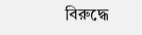বিরুদ্ধে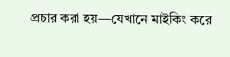প্রচার করা হয়—যেখানে মাইকিং করে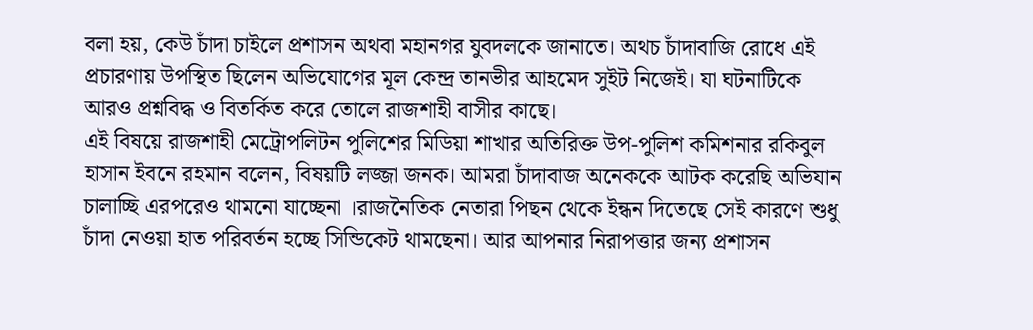বলা হয়, কেউ চাঁদা চাইলে প্রশাসন অথবা মহানগর যুবদলকে জানাতে। অথচ চাঁদাবাজি রোধে এই প্রচারণায় উপস্থিত ছিলেন অভিযোগের মূল কেন্দ্র তানভীর আহমেদ সুইট নিজেই। যা ঘটনাটিকে আরও প্রশ্নবিদ্ধ ও বিতর্কিত করে তোলে রাজশাহী বাসীর কাছে।
এই বিষয়ে রাজশাহী মেট্রোপলিটন পুলিশের মিডিয়া শাখার অতিরিক্ত উপ-পুলিশ কমিশনার রকিবুল হাসান ইবনে রহমান বলেন, বিষয়টি লজ্জা জনক। আমরা চাঁদাবাজ অনেককে আটক করেছি অভিযান চালাচ্ছি এরপরেও থামনো যাচ্ছেনা ।রাজনৈতিক নেতারা পিছন থেকে ইন্ধন দিতেছে সেই কারণে শুধু চাঁদা নেওয়া হাত পরিবর্তন হচ্ছে সিন্ডিকেট থামছেনা। আর আপনার নিরাপত্তার জন্য প্রশাসন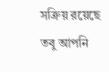সক্রিয় রয়েছে তবু আপনি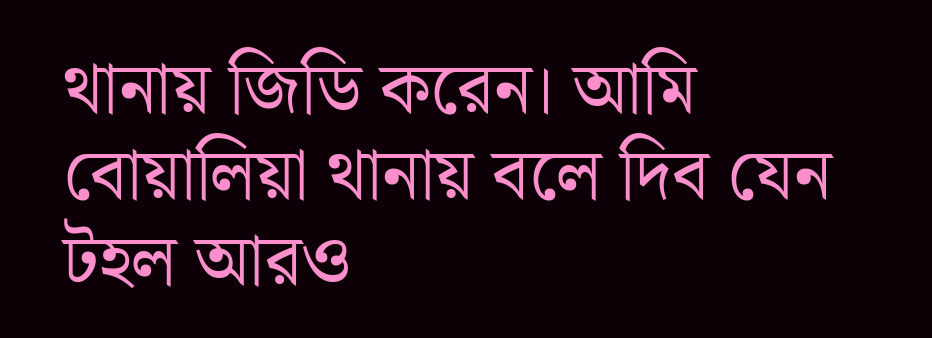থানায় জিডি করেন। আমি বোয়ালিয়া থানায় বলে দিব যেন টহল আরও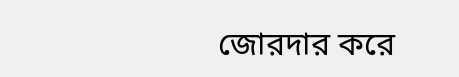জোরদার করে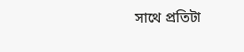সাথে প্রতিটা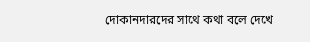দোকানদারদের সাথে কথা বলে দেখে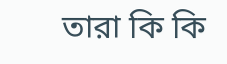তারা কি কি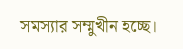সমস্যার সম্মুখীন হচ্ছে।